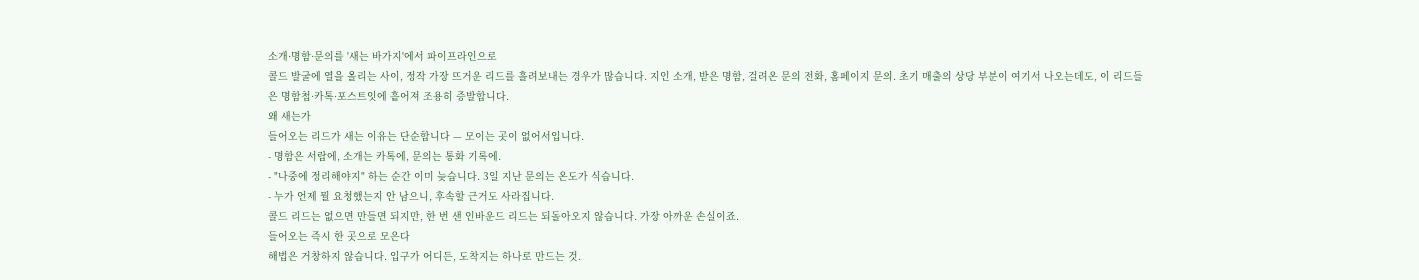소개·명함·문의를 '새는 바가지'에서 파이프라인으로
콜드 발굴에 열을 올리는 사이, 정작 가장 뜨거운 리드를 흘려보내는 경우가 많습니다. 지인 소개, 받은 명함, 걸려온 문의 전화, 홈페이지 문의. 초기 매출의 상당 부분이 여기서 나오는데도, 이 리드들은 명함첩·카톡·포스트잇에 흩어져 조용히 증발합니다.
왜 새는가
들어오는 리드가 새는 이유는 단순합니다 — 모이는 곳이 없어서입니다.
- 명함은 서랍에, 소개는 카톡에, 문의는 통화 기록에.
- "나중에 정리해야지" 하는 순간 이미 늦습니다. 3일 지난 문의는 온도가 식습니다.
- 누가 언제 뭘 요청했는지 안 남으니, 후속할 근거도 사라집니다.
콜드 리드는 없으면 만들면 되지만, 한 번 샌 인바운드 리드는 되돌아오지 않습니다. 가장 아까운 손실이죠.
들어오는 즉시 한 곳으로 모은다
해법은 거창하지 않습니다. 입구가 어디든, 도착지는 하나로 만드는 것.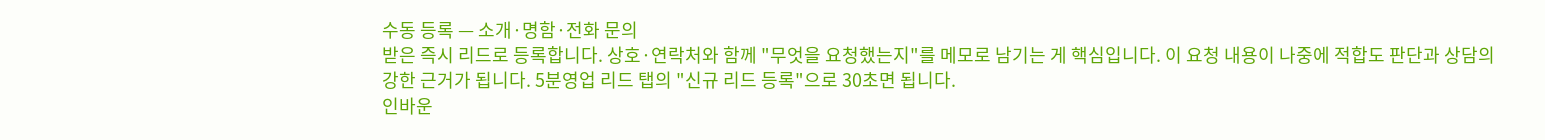수동 등록 — 소개·명함·전화 문의
받은 즉시 리드로 등록합니다. 상호·연락처와 함께 "무엇을 요청했는지"를 메모로 남기는 게 핵심입니다. 이 요청 내용이 나중에 적합도 판단과 상담의 강한 근거가 됩니다. 5분영업 리드 탭의 "신규 리드 등록"으로 30초면 됩니다.
인바운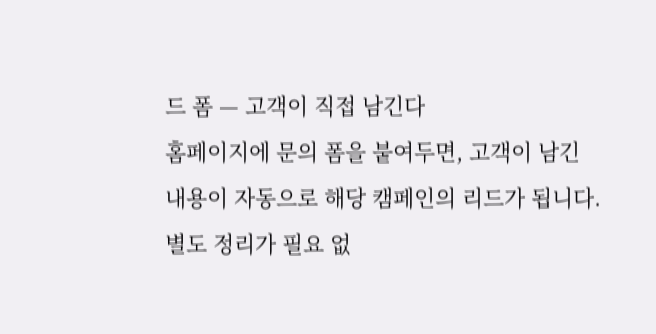드 폼 — 고객이 직접 남긴다
홈페이지에 문의 폼을 붙여두면, 고객이 남긴 내용이 자동으로 해당 캠페인의 리드가 됩니다. 별도 정리가 필요 없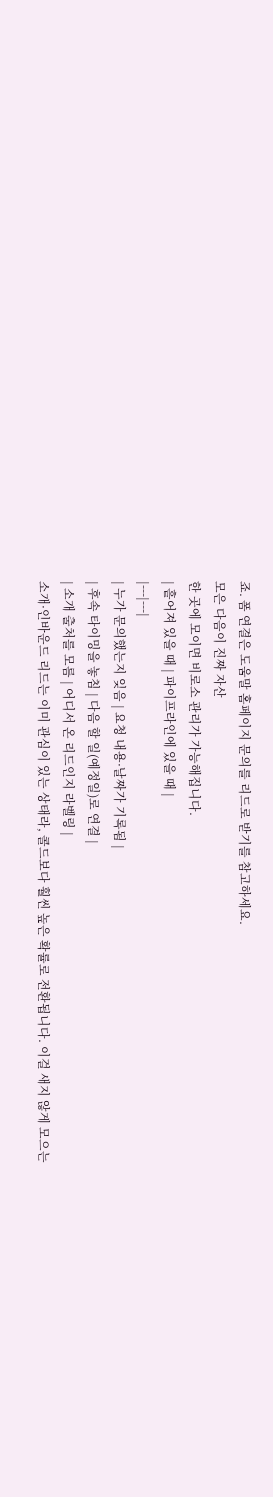죠. 폼 연결은 도움말 홈페이지 문의를 리드로 받기를 참고하세요.
모은 다음이 진짜 자산
한 곳에 모이면 비로소 관리가 가능해집니다.
| 흩어져 있을 때 | 파이프라인에 있을 때 |
|---|---|
| 누가 문의했는지 잊음 | 요청 내용·날짜가 기록됨 |
| 후속 타이밍을 놓침 | 다음 할 일(예정일)로 연결 |
| 소개 출처를 모름 | 어디서 온 리드인지 라벨링 |
소개·인바운드 리드는 이미 관심이 있는 상태라, 콜드보다 훨씬 높은 확률로 전환됩니다. 이걸 새지 않게 모으는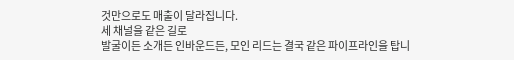것만으로도 매출이 달라집니다.
세 채널을 같은 길로
발굴이든 소개든 인바운드든, 모인 리드는 결국 같은 파이프라인을 탑니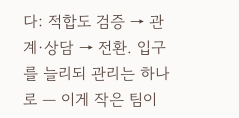다: 적합도 검증 → 관계·상담 → 전환. 입구를 늘리되 관리는 하나로 — 이게 작은 팀이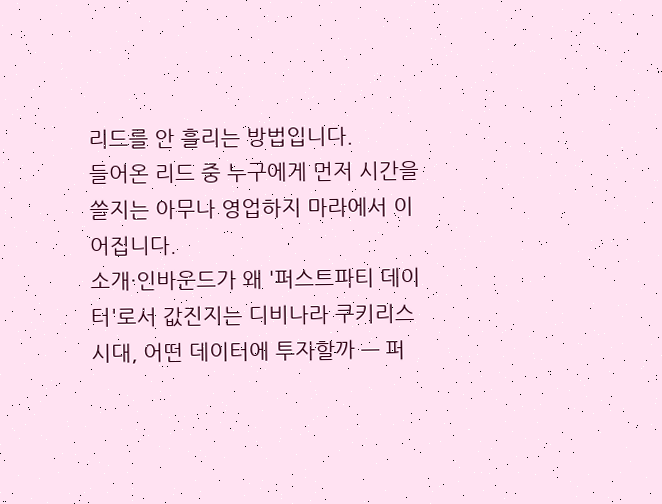리드를 안 흘리는 방법입니다.
들어온 리드 중 누구에게 먼저 시간을 쓸지는 아무나 영업하지 마라에서 이어집니다.
소개·인바운드가 왜 '퍼스트파티 데이터'로서 값진지는 디비나라 쿠키리스 시대, 어떤 데이터에 투자할까 — 퍼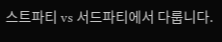스트파티 vs 서드파티에서 다룹니다.